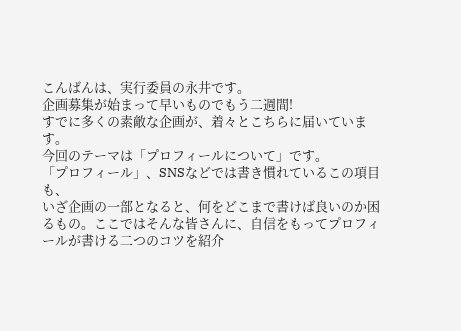こんばんは、実行委員の永井です。
企画募集が始まって早いものでもう二週間!
すでに多くの素敵な企画が、着々とこちらに届いています。
今回のテーマは「プロフィールについて」です。
「プロフィール」、SNSなどでは書き慣れているこの項目も、
いざ企画の一部となると、何をどこまで書けば良いのか困るもの。ここではそんな皆さんに、自信をもってプロフィールが書ける二つのコツを紹介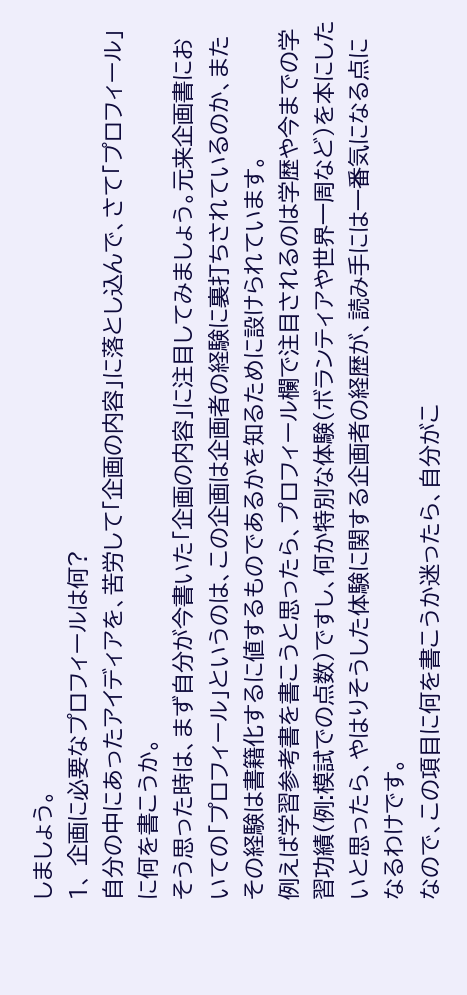しましょう。
1、 企画に必要なプロフィールは何?
自分の中にあったアイディアを、苦労して「企画の内容」に落とし込んで、さて「プロフィール」に何を書こうか。
そう思った時は、まず自分が今書いた「企画の内容」に注目してみましょう。元来企画書においての「プロフィール」というのは、この企画は企画者の経験に裏打ちされているのか、またその経験は書籍化するに値するものであるかを知るために設けられています。
例えば学習参考書を書こうと思ったら、プロフィール欄で注目されるのは学歴や今までの学習功績(例:模試での点数)ですし、何か特別な体験(ボランティアや世界一周など)を本にしたいと思ったら、やはりそうした体験に関する企画者の経歴が、読み手には一番気になる点になるわけです。
なので、この項目に何を書こうか迷ったら、自分がこ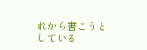れから書こうとしている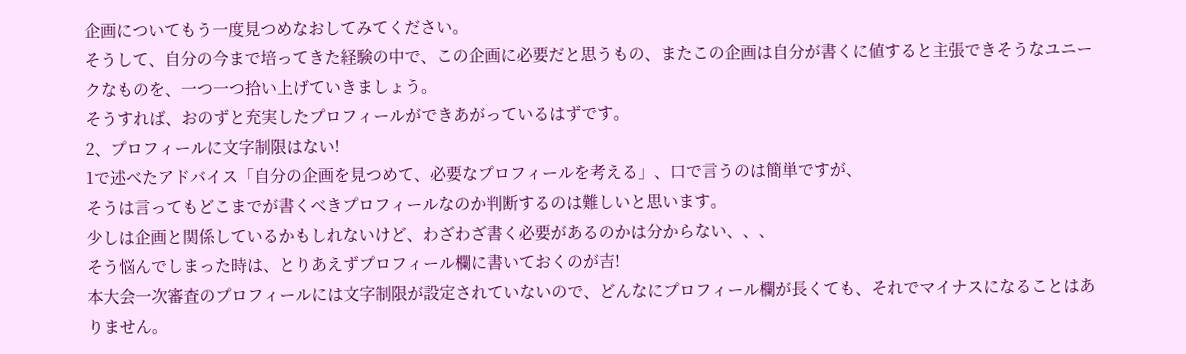企画についてもう一度見つめなおしてみてください。
そうして、自分の今まで培ってきた経験の中で、この企画に必要だと思うもの、またこの企画は自分が書くに値すると主張できそうなユニークなものを、一つ一つ拾い上げていきましょう。
そうすれば、おのずと充実したプロフィールができあがっているはずです。
2、プロフィールに文字制限はない!
1で述べたアドバイス「自分の企画を見つめて、必要なプロフィールを考える」、口で言うのは簡単ですが、
そうは言ってもどこまでが書くべきプロフィールなのか判断するのは難しいと思います。
少しは企画と関係しているかもしれないけど、わざわざ書く必要があるのかは分からない、、、
そう悩んでしまった時は、とりあえずプロフィール欄に書いておくのが吉!
本大会一次審査のプロフィールには文字制限が設定されていないので、どんなにプロフィール欄が長くても、それでマイナスになることはありません。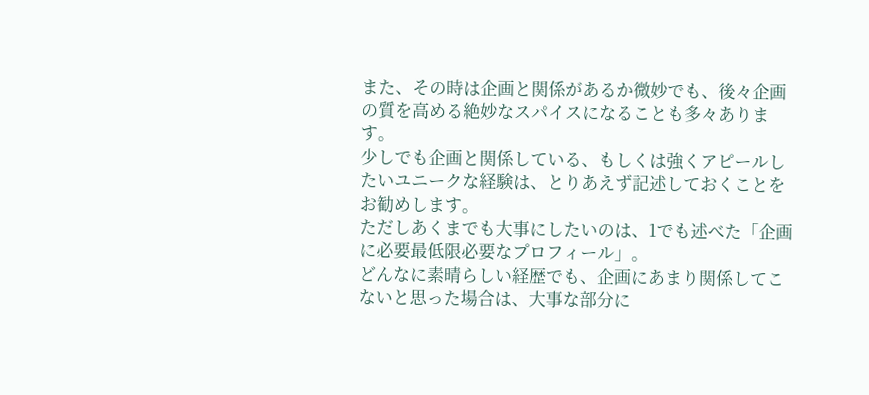また、その時は企画と関係があるか微妙でも、後々企画の質を高める絶妙なスパイスになることも多々あります。
少しでも企画と関係している、もしくは強くアピールしたいユニークな経験は、とりあえず記述しておくことをお勧めします。
ただしあくまでも大事にしたいのは、1でも述べた「企画に必要最低限必要なプロフィール」。
どんなに素晴らしい経歴でも、企画にあまり関係してこないと思った場合は、大事な部分に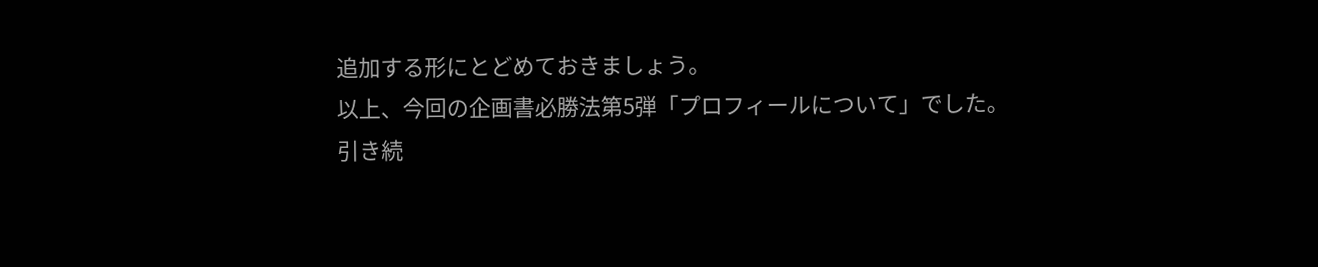追加する形にとどめておきましょう。
以上、今回の企画書必勝法第5弾「プロフィールについて」でした。
引き続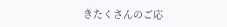きたくさんのご応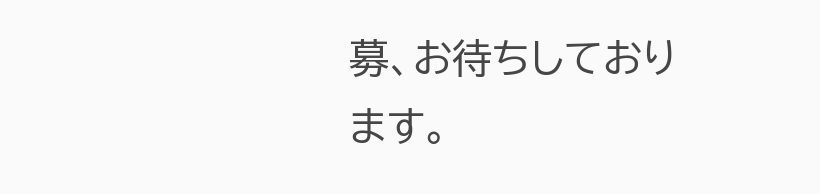募、お待ちしております。